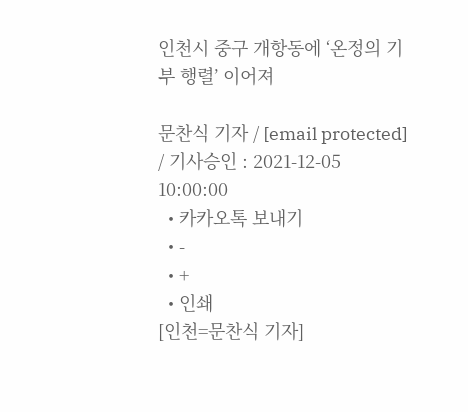인천시 중구 개항동에 ‘온정의 기부 행렬’ 이어져

문찬식 기자 / [email protected] / 기사승인 : 2021-12-05 10:00:00
  • 카카오톡 보내기
  • -
  • +
  • 인쇄
[인천=문찬식 기자]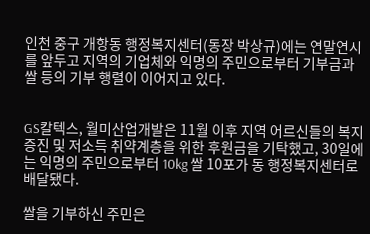인천 중구 개항동 행정복지센터(동장 박상규)에는 연말연시를 앞두고 지역의 기업체와 익명의 주민으로부터 기부금과 쌀 등의 기부 행렬이 이어지고 있다.


GS칼텍스, 월미산업개발은 11월 이후 지역 어르신들의 복지증진 및 저소득 취약계층을 위한 후원금을 기탁했고, 30일에는 익명의 주민으로부터 10kg 쌀 10포가 동 행정복지센터로 배달됐다.

쌀을 기부하신 주민은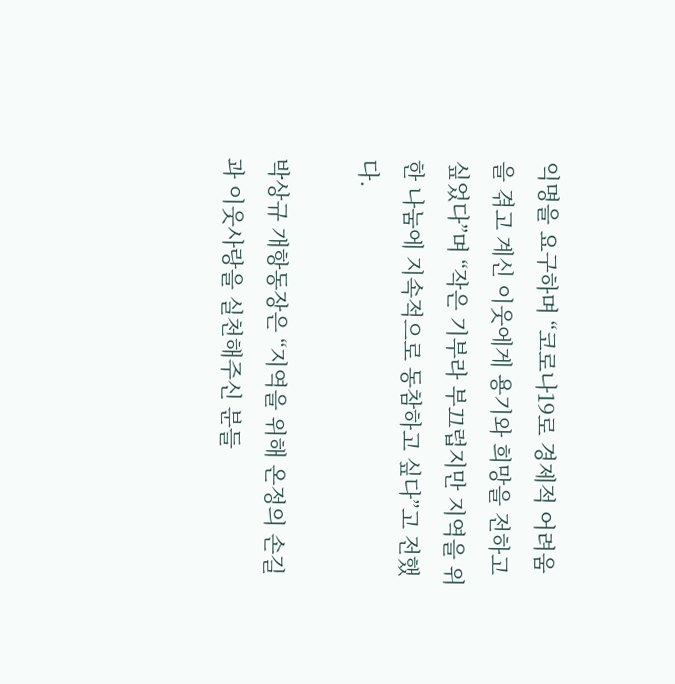익명을 요구하며 “코로나19로 경제적 어려움을 겪고 계신 이웃에게 용기와 희망을 전하고 싶었다”며 “작은 기부라 부끄럽지만 지역을 위한 나눔에 지속적으로 동참하고 싶다”고 전했다.

박상규 개항동장은 “지역을 위해 온정의 손길과 이웃사랑을 실천해주신 분들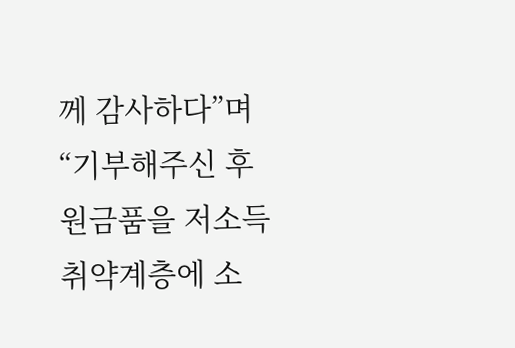께 감사하다”며 “기부해주신 후원금품을 저소득 취약계층에 소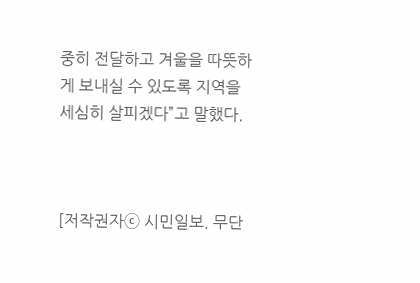중히 전달하고 겨울을 따뜻하게 보내실 수 있도록 지역을 세심히 살피겠다”고 말했다.



[저작권자ⓒ 시민일보. 무단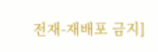전재-재배포 금지]